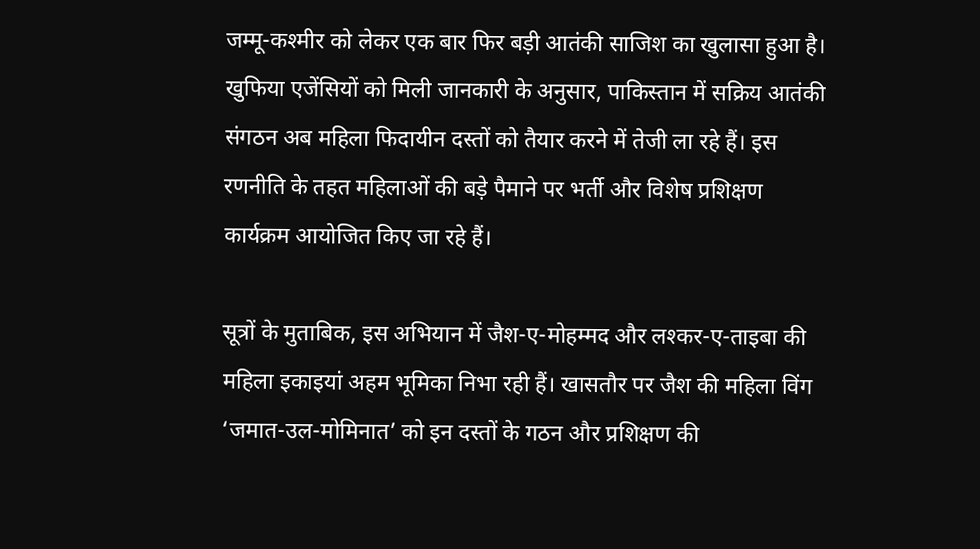जम्मू-कश्मीर को लेकर एक बार फिर बड़ी आतंकी साजिश का खुलासा हुआ है। खुफिया एजेंसियों को मिली जानकारी के अनुसार, पाकिस्तान में सक्रिय आतंकी संगठन अब महिला फिदायीन दस्तों को तैयार करने में तेजी ला रहे हैं। इस रणनीति के तहत महिलाओं की बड़े पैमाने पर भर्ती और विशेष प्रशिक्षण कार्यक्रम आयोजित किए जा रहे हैं।

सूत्रों के मुताबिक, इस अभियान में जैश-ए-मोहम्मद और लश्कर-ए-ताइबा की महिला इकाइयां अहम भूमिका निभा रही हैं। खासतौर पर जैश की महिला विंग ‘जमात-उल-मोमिनात’ को इन दस्तों के गठन और प्रशिक्षण की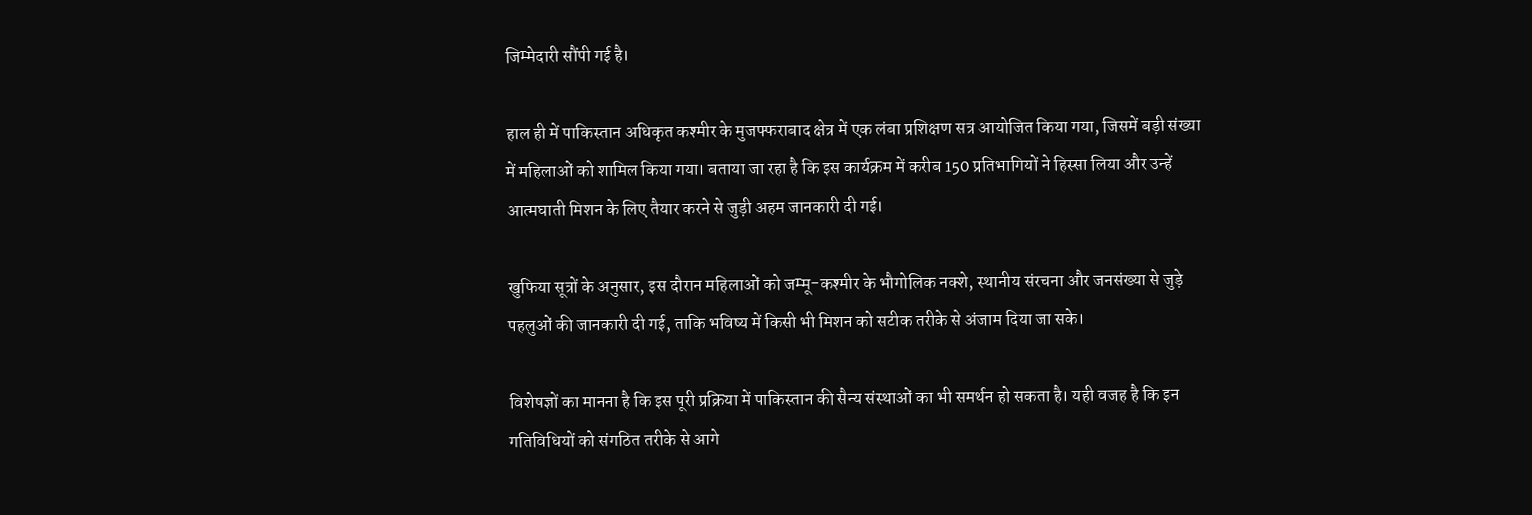जिम्मेदारी सौंपी गई है।

हाल ही में पाकिस्तान अधिकृत कश्मीर के मुजफ्फराबाद क्षेत्र में एक लंबा प्रशिक्षण सत्र आयोजित किया गया, जिसमें बड़ी संख्या में महिलाओं को शामिल किया गया। बताया जा रहा है कि इस कार्यक्रम में करीब 150 प्रतिभागियों ने हिस्सा लिया और उन्हें आत्मघाती मिशन के लिए तैयार करने से जुड़ी अहम जानकारी दी गई।

खुफिया सूत्रों के अनुसार, इस दौरान महिलाओं को जम्मू-कश्मीर के भौगोलिक नक्शे, स्थानीय संरचना और जनसंख्या से जुड़े पहलुओं की जानकारी दी गई, ताकि भविष्य में किसी भी मिशन को सटीक तरीके से अंजाम दिया जा सके।

विशेषज्ञों का मानना है कि इस पूरी प्रक्रिया में पाकिस्तान की सैन्य संस्थाओं का भी समर्थन हो सकता है। यही वजह है कि इन गतिविधियों को संगठित तरीके से आगे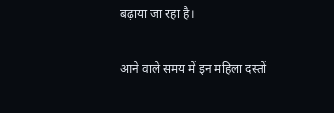बढ़ाया जा रहा है।

आने वाले समय में इन महिला दस्तों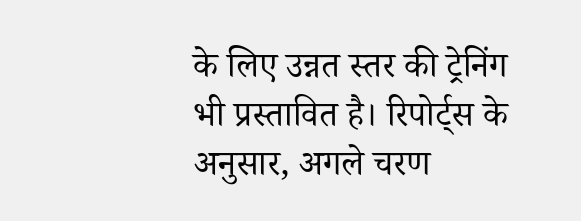के लिए उन्नत स्तर की ट्रेनिंग भी प्रस्तावित है। रिपोर्ट्स के अनुसार, अगले चरण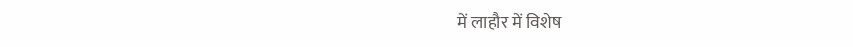में लाहौर में विशेष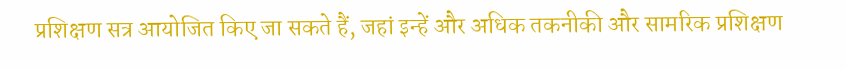प्रशिक्षण सत्र आयोजित किए जा सकते हैं, जहां इन्हें और अधिक तकनीकी और सामरिक प्रशिक्षण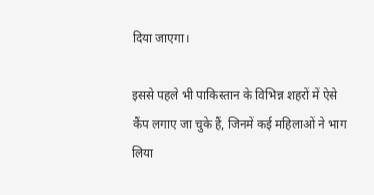दिया जाएगा।

इससे पहले भी पाकिस्तान के विभिन्न शहरों में ऐसे कैंप लगाए जा चुके हैं, जिनमें कई महिलाओं ने भाग लिया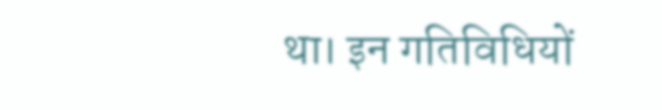था। इन गतिविधियों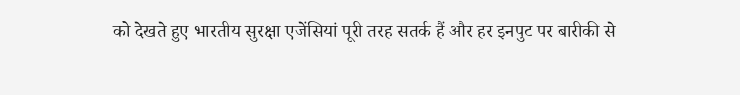को देखते हुए भारतीय सुरक्षा एजेंसियां पूरी तरह सतर्क हैं और हर इनपुट पर बारीकी से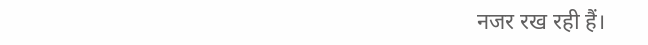नजर रख रही हैं।